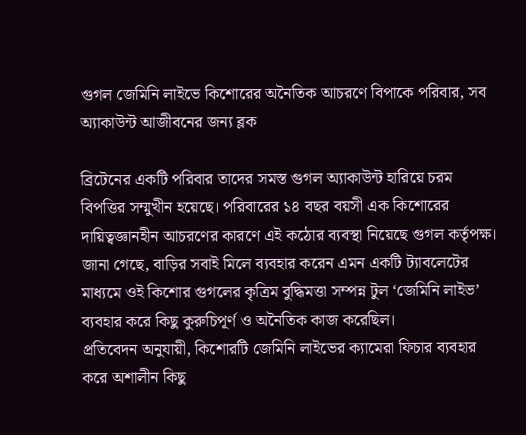গুগল জেমিনি লাইভে কিশোরের অনৈতিক আচরণে বিপাকে পরিবার, সব অ্যাকাউন্ট আজীবনের জন্য ব্লক

ব্রিটেনের একটি পরিবার তাদের সমস্ত গুগল অ্যাকাউন্ট হারিয়ে চরম বিপত্তির সম্মুখীন হয়েছে। পরিবারের ১৪ বছর বয়সী এক কিশোরের দায়িত্বজ্ঞানহীন আচরণের কারণে এই কঠোর ব্যবস্থা নিয়েছে গুগল কর্তৃপক্ষ। জানা গেছে, বাড়ির সবাই মিলে ব্যবহার করেন এমন একটি ট্যাবলেটের মাধ্যমে ওই কিশোর গুগলের কৃত্রিম বুদ্ধিমত্তা সম্পন্ন টুল ‘জেমিনি লাইভ’ ব্যবহার করে কিছু কুরুচিপূর্ণ ও অনৈতিক কাজ করেছিল।
প্রতিবেদন অনুযায়ী, কিশোরটি জেমিনি লাইভের ক্যামেরা ফিচার ব্যবহার করে অশালীন কিছু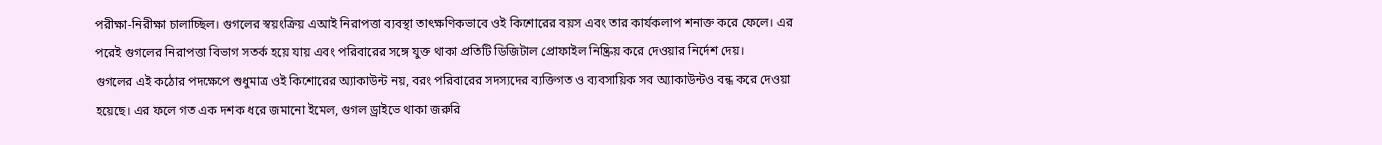পরীক্ষা-নিরীক্ষা চালাচ্ছিল। গুগলের স্বয়ংক্রিয় এআই নিরাপত্তা ব্যবস্থা তাৎক্ষণিকভাবে ওই কিশোরের বয়স এবং তার কার্যকলাপ শনাক্ত করে ফেলে। এর পরেই গুগলের নিরাপত্তা বিভাগ সতর্ক হয়ে যায় এবং পরিবারের সঙ্গে যুক্ত থাকা প্রতিটি ডিজিটাল প্রোফাইল নিষ্ক্রিয় করে দেওয়ার নির্দেশ দেয়।
গুগলের এই কঠোর পদক্ষেপে শুধুমাত্র ওই কিশোরের অ্যাকাউন্ট নয়, বরং পরিবারের সদস্যদের ব্যক্তিগত ও ব্যবসায়িক সব অ্যাকাউন্টও বন্ধ করে দেওয়া হয়েছে। এর ফলে গত এক দশক ধরে জমানো ইমেল, গুগল ড্রাইভে থাকা জরুরি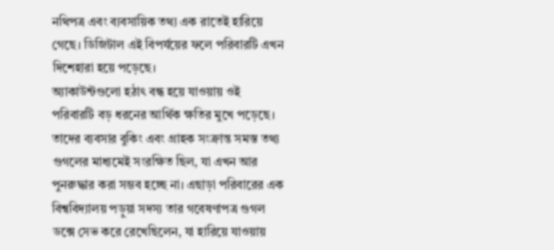নথিপত্র এবং ব্যবসায়িক তথ্য এক রাতেই হারিয়ে গেছে। ডিজিটাল এই বিপর্যয়ের ফলে পরিবারটি এখন দিশেহারা হয়ে পড়েছে।
অ্যাকাউন্টগুলো হঠাৎ বন্ধ হয়ে যাওয়ায় ওই পরিবারটি বড় ধরনের আর্থিক ক্ষতির মুখে পড়েছে। তাদের ব্যবসার বুকিং এবং গ্রাহক সংক্রান্ত সমস্ত তথ্য গুগলের মাধ্যমেই সংরক্ষিত ছিল, যা এখন আর পুনরুদ্ধার করা সম্ভব হচ্ছে না। এছাড়া পরিবারের এক বিশ্ববিদ্যালয় পড়ুয়া সদস্য তার গবেষণাপত্র গুগল ডক্সে সেভ করে রেখেছিলেন, যা হারিয়ে যাওয়ায়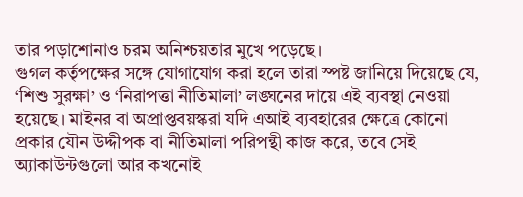তার পড়াশোনাও চরম অনিশ্চয়তার মুখে পড়েছে।
গুগল কর্তৃপক্ষের সঙ্গে যোগাযোগ করা হলে তারা স্পষ্ট জানিয়ে দিয়েছে যে, ‘শিশু সুরক্ষা’ ও ‘নিরাপত্তা নীতিমালা’ লঙ্ঘনের দায়ে এই ব্যবস্থা নেওয়া হয়েছে। মাইনর বা অপ্রাপ্তবয়স্করা যদি এআই ব্যবহারের ক্ষেত্রে কোনো প্রকার যৌন উদ্দীপক বা নীতিমালা পরিপন্থী কাজ করে, তবে সেই অ্যাকাউন্টগুলো আর কখনোই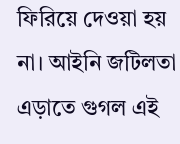ফিরিয়ে দেওয়া হয় না। আইনি জটিলতা এড়াতে গুগল এই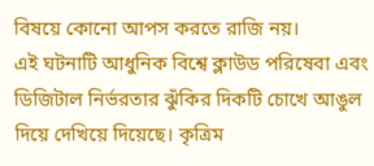বিষয়ে কোনো আপস করতে রাজি নয়।
এই ঘটনাটি আধুনিক বিশ্বে ক্লাউড পরিষেবা এবং ডিজিটাল নির্ভরতার ঝুঁকির দিকটি চোখে আঙুল দিয়ে দেখিয়ে দিয়েছে। কৃত্রিম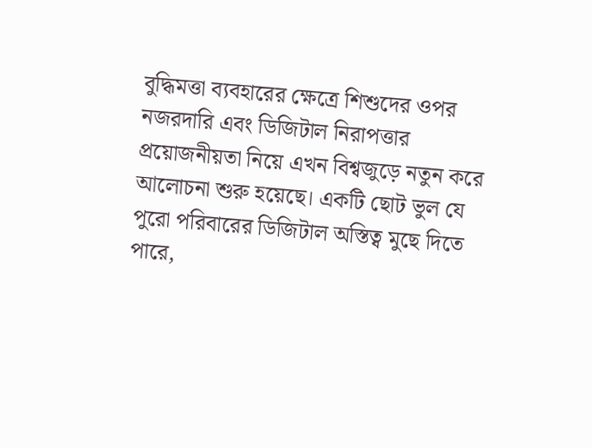বুদ্ধিমত্তা ব্যবহারের ক্ষেত্রে শিশুদের ওপর নজরদারি এবং ডিজিটাল নিরাপত্তার প্রয়োজনীয়তা নিয়ে এখন বিশ্বজুড়ে নতুন করে আলোচনা শুরু হয়েছে। একটি ছোট ভুল যে পুরো পরিবারের ডিজিটাল অস্তিত্ব মুছে দিতে পারে,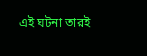এই ঘটনা তারই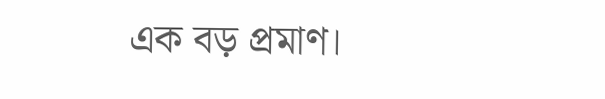এক বড় প্রমাণ।